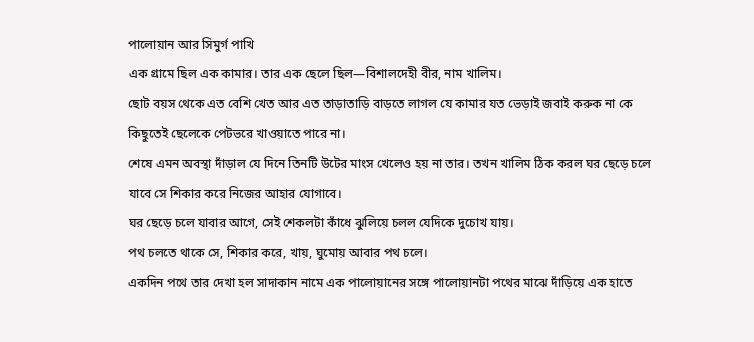পালোয়ান আর সিমুর্গ পাখি
এক গ্রামে ছিল এক কামার। তার এক ছেলে ছিল—বিশালদেহী বীর, নাম খালিম।
ছোট বয়স থেকে এত বেশি খেত আর এত তাড়াতাড়ি বাড়তে লাগল যে কামার যত ভেড়াই জবাই করুক না কে কিছুতেই ছেলেকে পেটভরে খাওয়াতে পারে না।
শেষে এমন অবস্থা দাঁড়াল যে দিনে তিনটি উটের মাংস খেলেও হয় না তার। তখন খালিম ঠিক করল ঘর ছেড়ে চলে যাবে সে শিকার করে নিজের আহার যোগাবে।
ঘর ছেড়ে চলে যাবার আগে, সেই শেকলটা কাঁধে ঝুলিয়ে চলল যেদিকে দুচোখ যায়।
পথ চলতে থাকে সে, শিকার করে, খায়, ঘুমোয় আবার পথ চলে।
একদিন পথে তার দেখা হল সাদাকান নামে এক পালোয়ানের সঙ্গে পালোয়ানটা পথের মাঝে দাঁড়িয়ে এক হাতে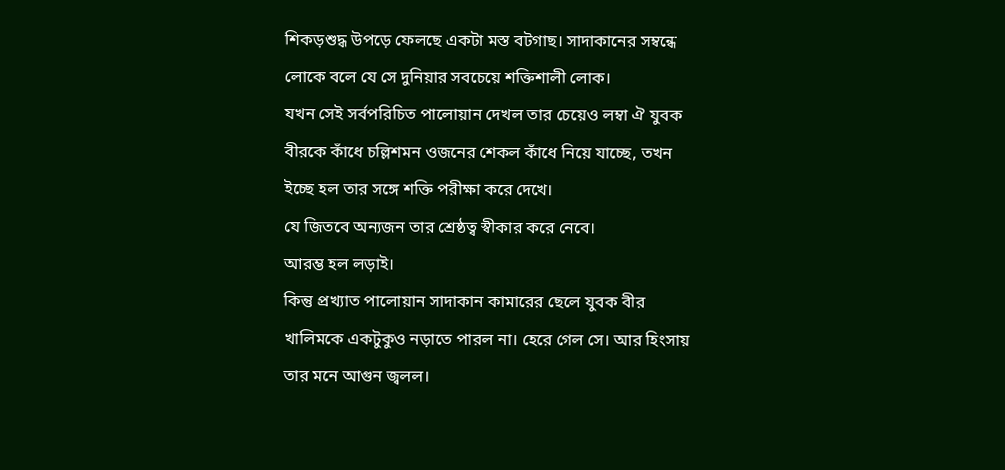শিকড়শুদ্ধ উপড়ে ফেলছে একটা মস্ত বটগাছ। সাদাকানের সম্বন্ধে লোকে বলে যে সে দুনিয়ার সবচেয়ে শক্তিশালী লোক।
যখন সেই সর্বপরিচিত পালোয়ান দেখল তার চেয়েও লম্বা ঐ যুবক বীরকে কাঁধে চল্লিশমন ওজনের শেকল কাঁধে নিয়ে যাচ্ছে, তখন ইচ্ছে হল তার সঙ্গে শক্তি পরীক্ষা করে দেখে।
যে জিতবে অন্যজন তার শ্রেষ্ঠত্ব স্বীকার করে নেবে।
আরম্ভ হল লড়াই।
কিন্তু প্রখ্যাত পালোয়ান সাদাকান কামারের ছেলে যুবক বীর খালিমকে একটুকুও নড়াতে পারল না। হেরে গেল সে। আর হিংসায় তার মনে আগুন জ্বলল।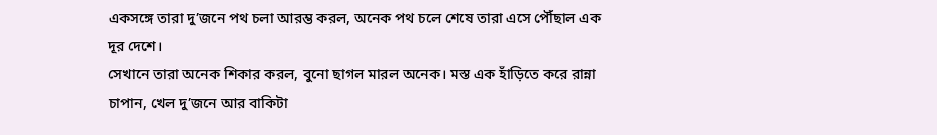একসঙ্গে তারা দু’জনে পথ চলা আরম্ভ করল, অনেক পথ চলে শেষে তারা এসে পৌঁছাল এক দূর দেশে।
সেখানে তারা অনেক শিকার করল, বুনো ছাগল মারল অনেক। মস্ত এক হাঁড়িতে করে রান্না চাপান, খেল দু’জনে আর বাকিটা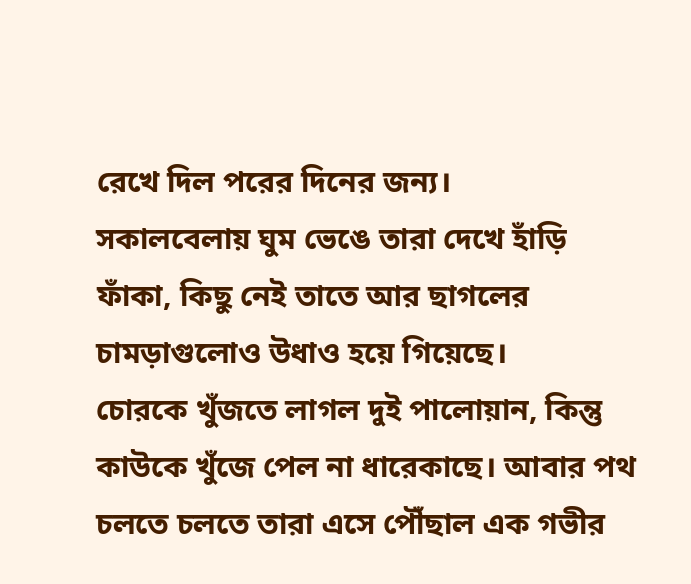রেখে দিল পরের দিনের জন্য।
সকালবেলায় ঘুম ভেঙে তারা দেখে হাঁড়ি ফাঁকা, কিছু নেই তাতে আর ছাগলের চামড়াগুলোও উধাও হয়ে গিয়েছে।
চোরকে খুঁজতে লাগল দুই পালোয়ান, কিন্তু কাউকে খুঁজে পেল না ধারেকাছে। আবার পথ চলতে চলতে তারা এসে পৌঁছাল এক গভীর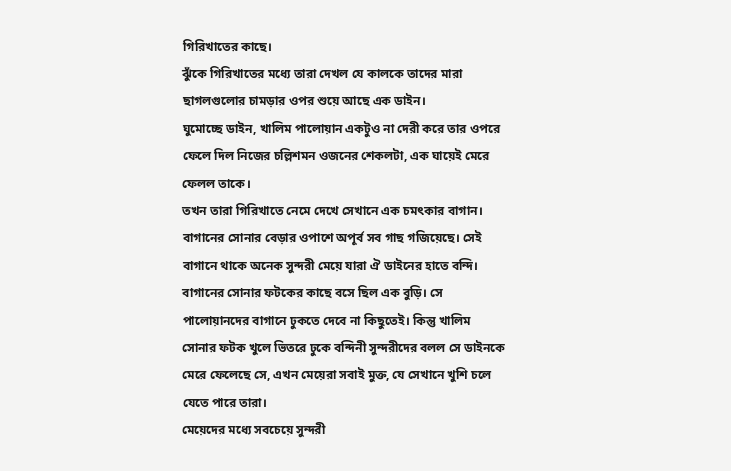গিরিখাতের কাছে।
ঝুঁকে গিরিখাতের মধ্যে তারা দেখল যে কালকে তাদের মারা ছাগলগুলোর চামড়ার ওপর শুয়ে আছে এক ডাইন।
ঘুমোচ্ছে ডাইন, খালিম পালোয়ান একটুও না দেরী করে তার ওপরে ফেলে দিল নিজের চল্লিশমন ওজনের শেকলটা, এক ঘায়েই মেরে ফেলল তাকে।
তখন তারা গিরিখাতে নেমে দেখে সেখানে এক চমৎকার বাগান। বাগানের সোনার বেড়ার ওপাশে অপূর্ব সব গাছ গজিয়েছে। সেই বাগানে থাকে অনেক সুন্দরী মেয়ে যারা ঐ ডাইনের হাতে বন্দি।
বাগানের সোনার ফটকের কাছে বসে ছিল এক বুড়ি। সে পালোয়ানদের বাগানে ঢুকতে দেবে না কিছুতেই। কিন্তু খালিম সোনার ফটক খুলে ভিতরে ঢুকে বন্দিনী সুন্দরীদের বলল সে ডাইনকে মেরে ফেলেছে সে, এখন মেয়েরা সবাই মুক্ত, যে সেখানে খুশি চলে যেতে পারে তারা।
মেয়েদের মধ্যে সবচেয়ে সুন্দরী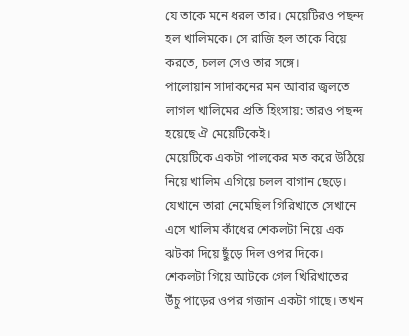যে তাকে মনে ধরল তার। মেয়েটিরও পছন্দ হল খালিমকে। সে রাজি হল তাকে বিয়ে করতে, চলল সেও তার সঙ্গে।
পালোয়ান সাদাকনের মন আবার জ্বলতে লাগল খালিমের প্রতি হিংসায়: তারও পছন্দ হয়েছে ঐ মেয়েটিকেই।
মেয়েটিকে একটা পালকের মত করে উঠিয়ে নিয়ে খালিম এগিয়ে চলল বাগান ছেড়ে।
যেখানে তারা নেমেছিল গিরিখাতে সেখানে এসে খালিম কাঁধের শেকলটা নিয়ে এক ঝটকা দিয়ে ছুঁড়ে দিল ওপর দিকে। শেকলটা গিয়ে আটকে গেল খিরিখাতের উঁচু পাড়ের ওপর গজান একটা গাছে। তখন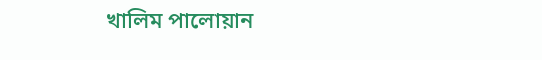খালিম পালোয়ান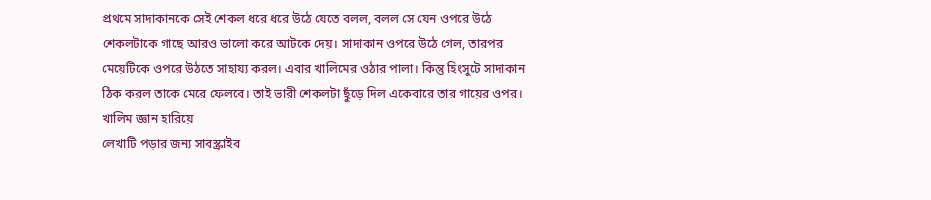প্রথমে সাদাকানকে সেই শেকল ধরে ধরে উঠে যেতে বলল, বলল সে যেন ওপরে উঠে শেকলটাকে গাছে আরও ভালো করে আটকে দেয়। সাদাকান ওপরে উঠে গেল, তারপর মেয়েটিকে ওপরে উঠতে সাহায্য করল। এবার খালিমের ওঠার পালা। কিন্তু হিংসুটে সাদাকান ঠিক করল তাকে মেরে ফেলবে। তাই ভারী শেকলটা ছুঁড়ে দিল একেবারে তার গায়ের ওপর।
খালিম জ্ঞান হারিয়ে
লেখাটি পড়ার জন্য সাবস্ক্রাইব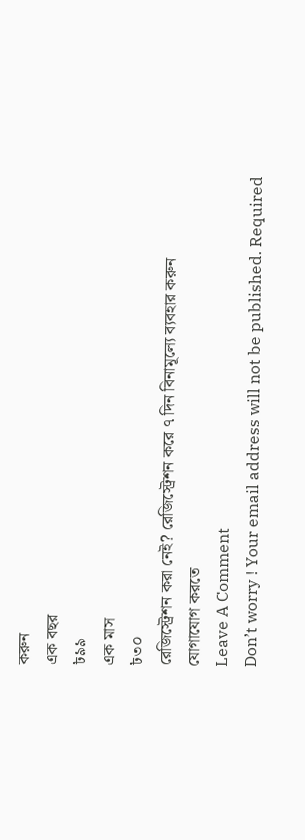করুন
এক বছর
৳৯৯
এক মাস
৳৩০
রেজিস্ট্রেশন করা নেই? রেজিস্ট্রেশন করে ৭ দিন বিনামূল্যে ব্যবহার করুন
যোগাযোগ করতে
Leave A Comment
Don’t worry ! Your email address will not be published. Required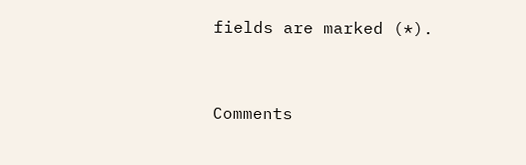fields are marked (*).


Comments